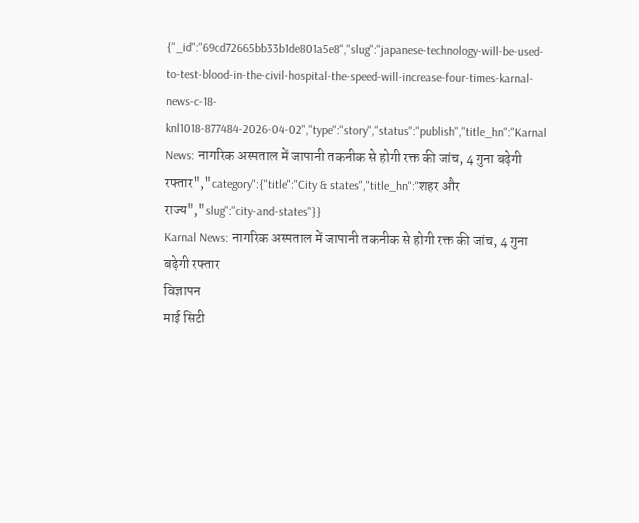{"_id":"69cd72665bb33b1de801a5e8","slug":"japanese-technology-will-be-used-to-test-blood-in-the-civil-hospital-the-speed-will-increase-four-times-karnal-news-c-18-knl1018-877484-2026-04-02","type":"story","status":"publish","title_hn":"Karnal News: नागरिक अस्पताल में जापानी तकनीक से होगी रक्त की जांच, 4 गुना बढ़ेगी रफ्तार","category":{"title":"City & states","title_hn":"शहर और राज्य","slug":"city-and-states"}}
Karnal News: नागरिक अस्पताल में जापानी तकनीक से होगी रक्त की जांच, 4 गुना बढ़ेगी रफ्तार
विज्ञापन
माई सिटी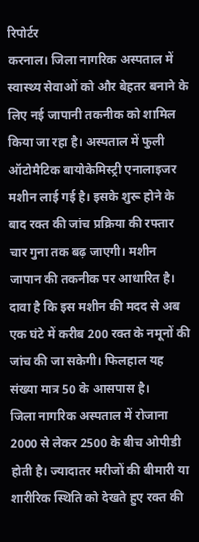रिपोर्टर
करनाल। जिला नागरिक अस्पताल में स्वास्थ्य सेवाओं को और बेहतर बनाने के लिए नई जापानी तकनीक को शामिल किया जा रहा है। अस्पताल में फुली ऑटोमैटिक बायोकेमिस्ट्री एनालाइजर मशीन लाई गई है। इसके शुरू होने के बाद रक्त की जांच प्रक्रिया की रफ्तार चार गुना तक बढ़ जाएगी। मशीन जापान की तकनीक पर आधारित है। दावा है कि इस मशीन की मदद से अब एक घंटे में करीब 200 रक्त के नमूनों की जांच की जा सकेगी। फिलहाल यह संख्या मात्र 50 के आसपास है।
जिला नागरिक अस्पताल में रोजाना 2000 से लेकर 2500 के बीच ओपीडी होती है। ज्यादातर मरीजों की बीमारी या शारीरिक स्थिति को देखते हुए रक्त की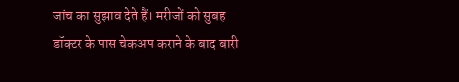जांच का सुझाव देते हैं। मरीजों को सुबह डॉक्टर के पास चेकअप कराने के बाद बारी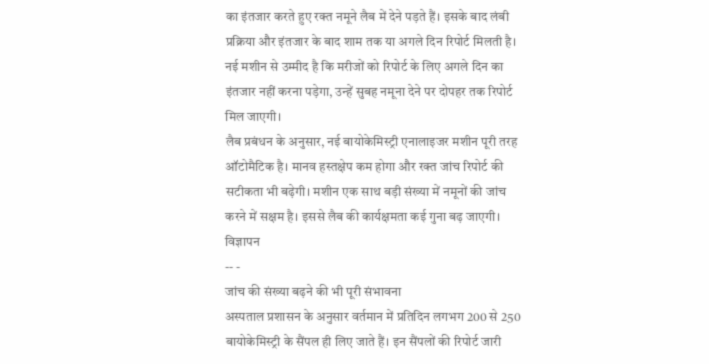का इंतजार करते हुए रक्त नमूने लैब में देने पड़ते हैं। इसके बाद लंबी प्रक्रिया और इंतजार के बाद शाम तक या अगले दिन रिपोर्ट मिलती है। नई मशीन से उम्मीद है कि मरीजों को रिपोर्ट के लिए अगले दिन का इंतजार नहीं करना पड़ेगा, उन्हें सुबह नमूना देने पर दोपहर तक रिपोर्ट मिल जाएगी।
लैब प्रबंधन के अनुसार, नई बायोकेमिस्ट्री एनालाइजर मशीन पूरी तरह ऑटोमैटिक है। मानव हस्तक्षेप कम होगा और रक्त जांच रिपोर्ट की सटीकता भी बढ़ेगी। मशीन एक साथ बड़ी संख्या में नमूनों की जांच करने में सक्षम है। इससे लैब की कार्यक्षमता कई गुना बढ़ जाएगी।
विज्ञापन
-- -
जांच की संख्या बढ़ने की भी पूरी संभावना
अस्पताल प्रशासन के अनुसार वर्तमान में प्रतिदिन लगभग 200 से 250 बायोकेमिस्ट्री के सैंपल ही लिए जाते हैं। इन सैंपलों की रिपोर्ट जारी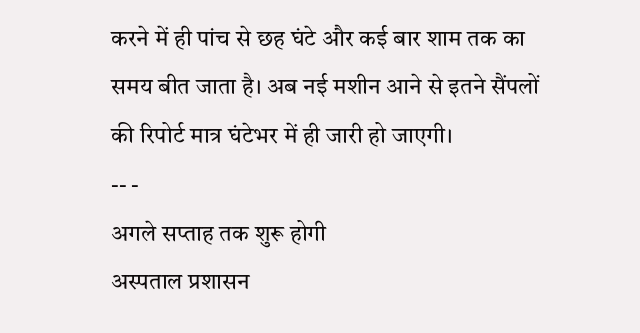करने में ही पांच से छह घंटे और कई बार शाम तक का समय बीत जाता है। अब नई मशीन आने से इतने सैंपलों की रिपोर्ट मात्र घंटेभर में ही जारी हो जाएगी।
-- -
अगले सप्ताह तक शुरू होगी
अस्पताल प्रशासन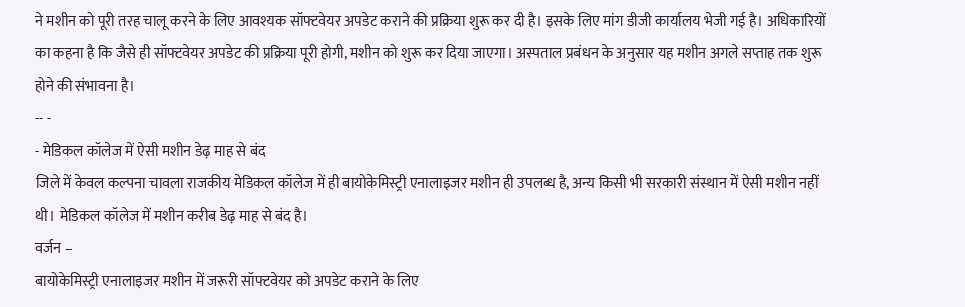ने मशीन को पूरी तरह चालू करने के लिए आवश्यक सॉफ्टवेयर अपडेट कराने की प्रक्रिया शुरू कर दी है। इसके लिए मांग डीजी कार्यालय भेजी गई है। अधिकारियों का कहना है कि जैसे ही सॉफ्टवेयर अपडेट की प्रक्रिया पूरी होगी, मशीन को शुरू कर दिया जाएगा। अस्पताल प्रबंधन के अनुसार यह मशीन अगले सप्ताह तक शुरू होने की संभावना है।
-- -
- मेडिकल कॉलेज में ऐसी मशीन डेढ़ माह से बंद
जिले में केवल कल्पना चावला राजकीय मेडिकल कॉलेज में ही बायोकेमिस्ट्री एनालाइजर मशीन ही उपलब्ध है, अन्य किसी भी सरकारी संस्थान में ऐसी मशीन नहीं थी। मेडिकल कॉलेज में मशीन करीब डेढ़ माह से बंद है।
वर्जन –
बायोकेमिस्ट्री एनालाइजर मशीन में जरूरी सॉफ्टवेयर को अपडेट कराने के लिए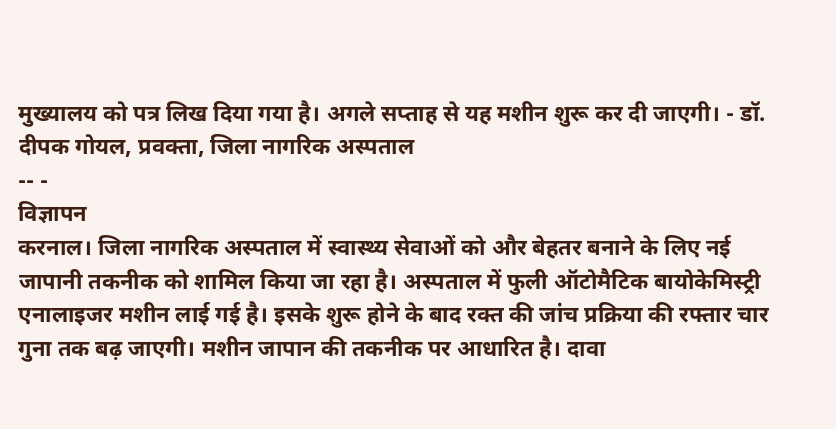मुख्यालय को पत्र लिख दिया गया है। अगले सप्ताह से यह मशीन शुरू कर दी जाएगी। - डॉ. दीपक गोयल, प्रवक्ता, जिला नागरिक अस्पताल
-- -
विज्ञापन
करनाल। जिला नागरिक अस्पताल में स्वास्थ्य सेवाओं को और बेहतर बनाने के लिए नई जापानी तकनीक को शामिल किया जा रहा है। अस्पताल में फुली ऑटोमैटिक बायोकेमिस्ट्री एनालाइजर मशीन लाई गई है। इसके शुरू होने के बाद रक्त की जांच प्रक्रिया की रफ्तार चार गुना तक बढ़ जाएगी। मशीन जापान की तकनीक पर आधारित है। दावा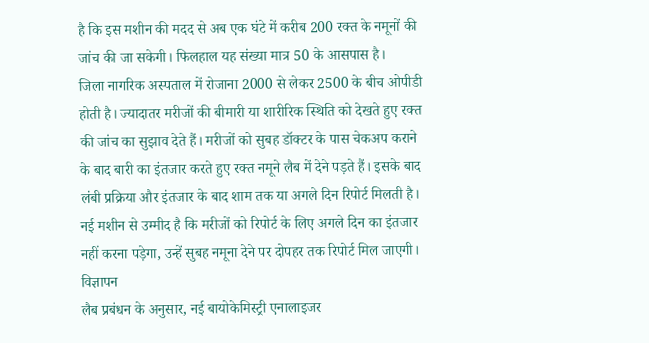है कि इस मशीन की मदद से अब एक घंटे में करीब 200 रक्त के नमूनों की जांच की जा सकेगी। फिलहाल यह संख्या मात्र 50 के आसपास है।
जिला नागरिक अस्पताल में रोजाना 2000 से लेकर 2500 के बीच ओपीडी होती है। ज्यादातर मरीजों की बीमारी या शारीरिक स्थिति को देखते हुए रक्त की जांच का सुझाव देते हैं। मरीजों को सुबह डॉक्टर के पास चेकअप कराने के बाद बारी का इंतजार करते हुए रक्त नमूने लैब में देने पड़ते हैं। इसके बाद लंबी प्रक्रिया और इंतजार के बाद शाम तक या अगले दिन रिपोर्ट मिलती है। नई मशीन से उम्मीद है कि मरीजों को रिपोर्ट के लिए अगले दिन का इंतजार नहीं करना पड़ेगा, उन्हें सुबह नमूना देने पर दोपहर तक रिपोर्ट मिल जाएगी।
विज्ञापन
लैब प्रबंधन के अनुसार, नई बायोकेमिस्ट्री एनालाइजर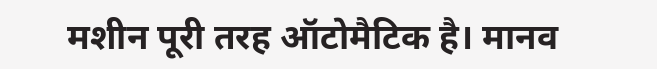मशीन पूरी तरह ऑटोमैटिक है। मानव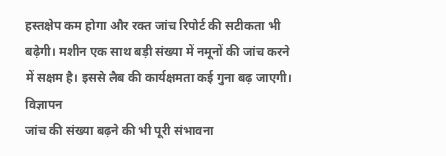हस्तक्षेप कम होगा और रक्त जांच रिपोर्ट की सटीकता भी बढ़ेगी। मशीन एक साथ बड़ी संख्या में नमूनों की जांच करने में सक्षम है। इससे लैब की कार्यक्षमता कई गुना बढ़ जाएगी।
विज्ञापन
जांच की संख्या बढ़ने की भी पूरी संभावना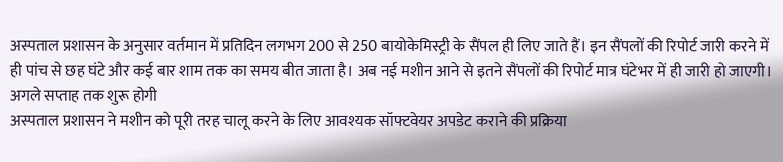अस्पताल प्रशासन के अनुसार वर्तमान में प्रतिदिन लगभग 200 से 250 बायोकेमिस्ट्री के सैंपल ही लिए जाते हैं। इन सैंपलों की रिपोर्ट जारी करने में ही पांच से छह घंटे और कई बार शाम तक का समय बीत जाता है। अब नई मशीन आने से इतने सैंपलों की रिपोर्ट मात्र घंटेभर में ही जारी हो जाएगी।
अगले सप्ताह तक शुरू होगी
अस्पताल प्रशासन ने मशीन को पूरी तरह चालू करने के लिए आवश्यक सॉफ्टवेयर अपडेट कराने की प्रक्रिया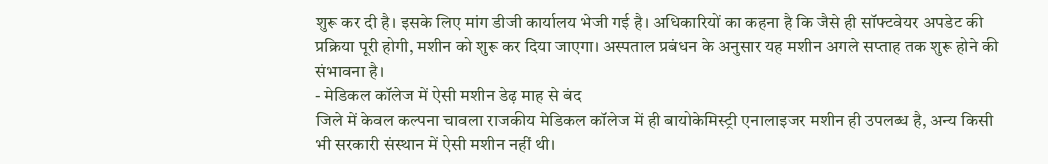शुरू कर दी है। इसके लिए मांग डीजी कार्यालय भेजी गई है। अधिकारियों का कहना है कि जैसे ही सॉफ्टवेयर अपडेट की प्रक्रिया पूरी होगी, मशीन को शुरू कर दिया जाएगा। अस्पताल प्रबंधन के अनुसार यह मशीन अगले सप्ताह तक शुरू होने की संभावना है।
- मेडिकल कॉलेज में ऐसी मशीन डेढ़ माह से बंद
जिले में केवल कल्पना चावला राजकीय मेडिकल कॉलेज में ही बायोकेमिस्ट्री एनालाइजर मशीन ही उपलब्ध है, अन्य किसी भी सरकारी संस्थान में ऐसी मशीन नहीं थी।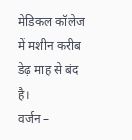मेडिकल कॉलेज में मशीन करीब डेढ़ माह से बंद है।
वर्जन –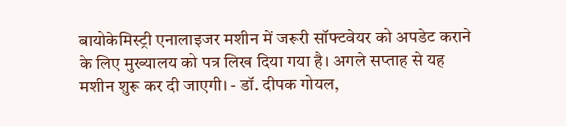बायोकेमिस्ट्री एनालाइजर मशीन में जरूरी सॉफ्टवेयर को अपडेट कराने के लिए मुख्यालय को पत्र लिख दिया गया है। अगले सप्ताह से यह मशीन शुरू कर दी जाएगी। - डॉ. दीपक गोयल,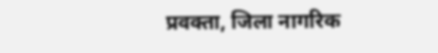प्रवक्ता, जिला नागरिक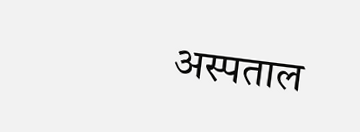अस्पताल